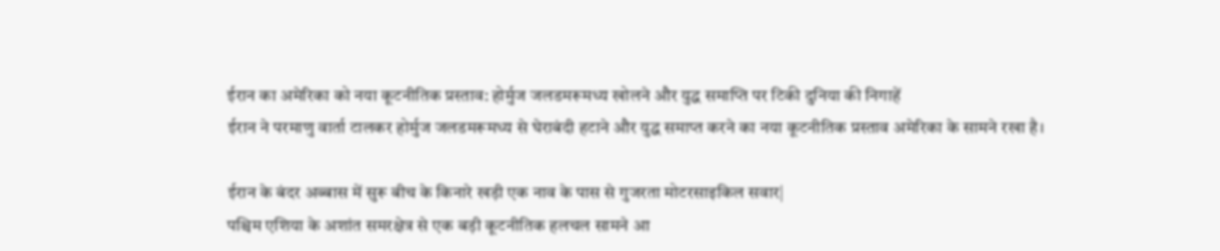ईरान का अमेरिका को नया कूटनीतिक प्रस्ताव: होर्मुज जलडमरूमध्य खोलने और युद्ध समाप्ति पर टिकी दुनिया की निगाहें
ईरान ने परमाणु वार्ता टालकर होर्मुज जलडमरूमध्य से घेराबंदी हटाने और युद्ध समाप्त करने का नया कूटनीतिक प्रस्ताव अमेरिका के सामने रखा है।

ईरान के बंदर अब्बास में सुरू बीच के किनारे खड़ी एक नाव के पास से गुजरता मोटरसाइकिल सवार|
पश्चिम एशिया के अशांत समरक्षेत्र से एक बड़ी कूटनीतिक हलचल सामने आ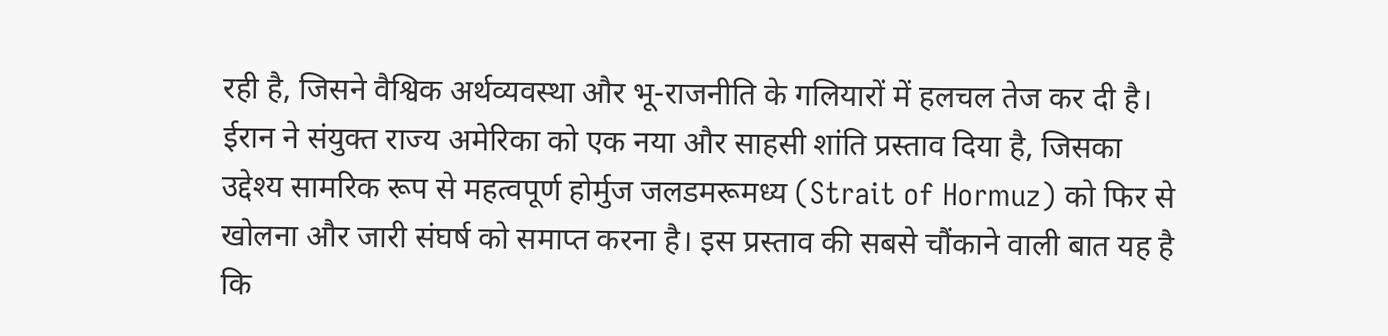रही है, जिसने वैश्विक अर्थव्यवस्था और भू-राजनीति के गलियारों में हलचल तेज कर दी है। ईरान ने संयुक्त राज्य अमेरिका को एक नया और साहसी शांति प्रस्ताव दिया है, जिसका उद्देश्य सामरिक रूप से महत्वपूर्ण होर्मुज जलडमरूमध्य (Strait of Hormuz) को फिर से खोलना और जारी संघर्ष को समाप्त करना है। इस प्रस्ताव की सबसे चौंकाने वाली बात यह है कि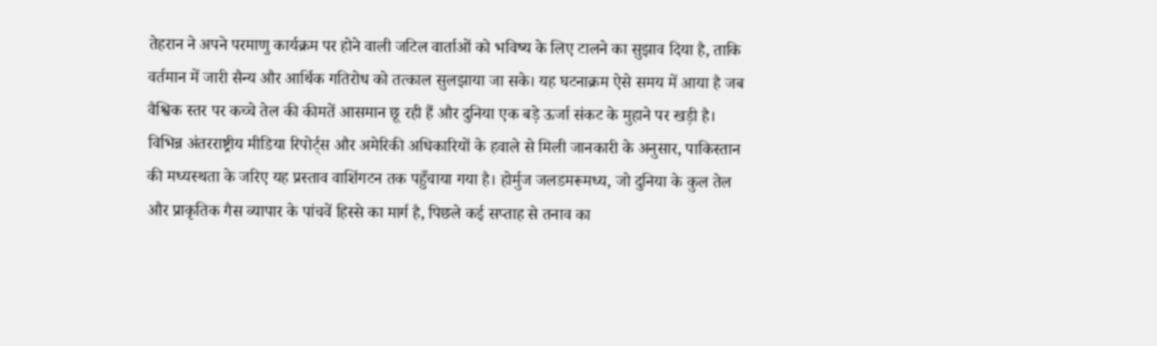तेहरान ने अपने परमाणु कार्यक्रम पर होने वाली जटिल वार्ताओं को भविष्य के लिए टालने का सुझाव दिया है, ताकि वर्तमान में जारी सैन्य और आर्थिक गतिरोध को तत्काल सुलझाया जा सके। यह घटनाक्रम ऐसे समय में आया है जब वैश्विक स्तर पर कच्चे तेल की कीमतें आसमान छू रही हैं और दुनिया एक बड़े ऊर्जा संकट के मुहाने पर खड़ी है।
विभिन्न अंतरराष्ट्रीय मीडिया रिपोर्ट्स और अमेरिकी अधिकारियों के हवाले से मिली जानकारी के अनुसार, पाकिस्तान की मध्यस्थता के जरिए यह प्रस्ताव वाशिंगटन तक पहुँचाया गया है। होर्मुज जलडमरूमध्य, जो दुनिया के कुल तेल और प्राकृतिक गैस व्यापार के पांचवें हिस्से का मार्ग है, पिछले कई सप्ताह से तनाव का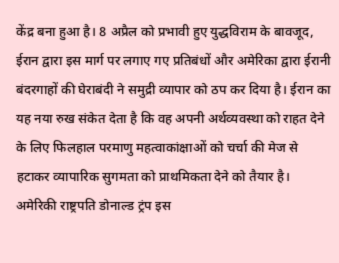केंद्र बना हुआ है। 8 अप्रैल को प्रभावी हुए युद्धविराम के बावजूद, ईरान द्वारा इस मार्ग पर लगाए गए प्रतिबंधों और अमेरिका द्वारा ईरानी बंदरगाहों की घेराबंदी ने समुद्री व्यापार को ठप कर दिया है। ईरान का यह नया रुख संकेत देता है कि वह अपनी अर्थव्यवस्था को राहत देने के लिए फिलहाल परमाणु महत्वाकांक्षाओं को चर्चा की मेज से हटाकर व्यापारिक सुगमता को प्राथमिकता देने को तैयार है।
अमेरिकी राष्ट्रपति डोनाल्ड ट्रंप इस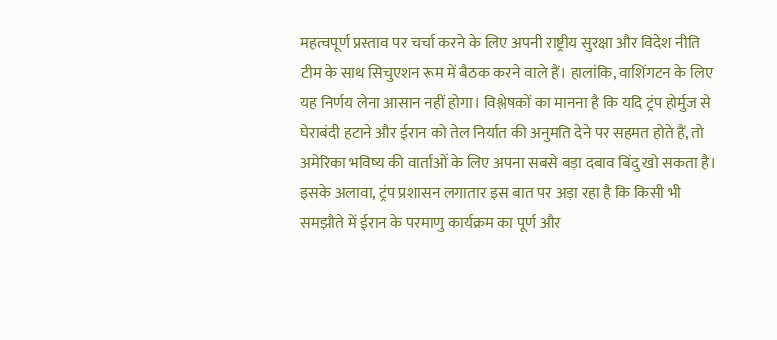महत्वपूर्ण प्रस्ताव पर चर्चा करने के लिए अपनी राष्ट्रीय सुरक्षा और विदेश नीति टीम के साथ सिचुएशन रूम में बैठक करने वाले हैं। हालांकि, वाशिंगटन के लिए यह निर्णय लेना आसान नहीं होगा। विश्लेषकों का मानना है कि यदि ट्रंप होर्मुज से घेराबंदी हटाने और ईरान को तेल निर्यात की अनुमति देने पर सहमत होते हैं, तो अमेरिका भविष्य की वार्ताओं के लिए अपना सबसे बड़ा दबाव बिंदु खो सकता है। इसके अलावा, ट्रंप प्रशासन लगातार इस बात पर अड़ा रहा है कि किसी भी समझौते में ईरान के परमाणु कार्यक्रम का पूर्ण और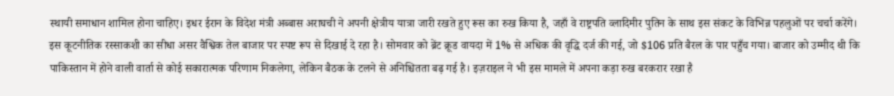स्थायी समाधान शामिल होना चाहिए। इधर ईरान के विदेश मंत्री अब्बास अराघची ने अपनी क्षेत्रीय यात्रा जारी रखते हुए रूस का रुख किया है, जहाँ वे राष्ट्रपति व्लादिमीर पुतिन के साथ इस संकट के विभिन्न पहलुओं पर चर्चा करेंगे।
इस कूटनीतिक रस्साकशी का सीधा असर वैश्विक तेल बाजार पर स्पष्ट रूप से दिखाई दे रहा है। सोमवार को ब्रेंट क्रूड वायदा में 1% से अधिक की वृद्धि दर्ज की गई, जो $106 प्रति बैरल के पार पहुँच गया। बाजार को उम्मीद थी कि पाकिस्तान में होने वाली वार्ता से कोई सकारात्मक परिणाम निकलेगा, लेकिन बैठक के टलने से अनिश्चितता बढ़ गई है। इज़राइल ने भी इस मामले में अपना कड़ा रुख बरकरार रखा है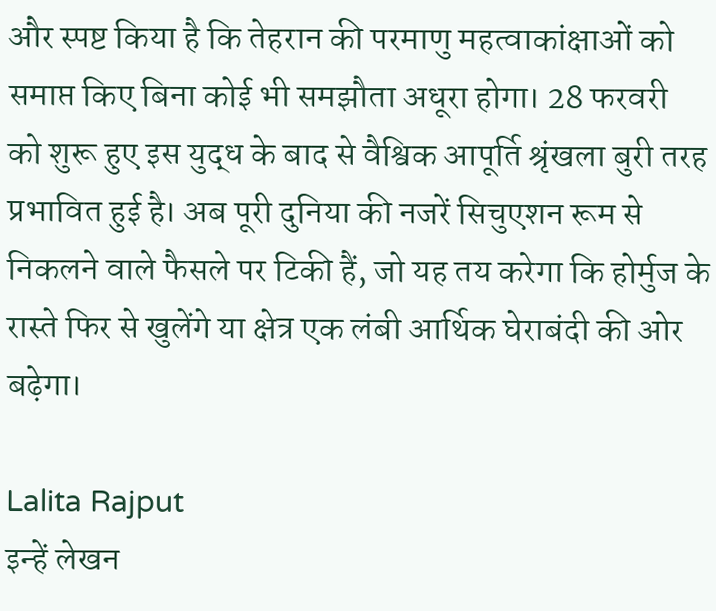और स्पष्ट किया है कि तेहरान की परमाणु महत्वाकांक्षाओं को समाप्त किए बिना कोई भी समझौता अधूरा होगा। 28 फरवरी को शुरू हुए इस युद्ध के बाद से वैश्विक आपूर्ति श्रृंखला बुरी तरह प्रभावित हुई है। अब पूरी दुनिया की नजरें सिचुएशन रूम से निकलने वाले फैसले पर टिकी हैं, जो यह तय करेगा कि होर्मुज के रास्ते फिर से खुलेंगे या क्षेत्र एक लंबी आर्थिक घेराबंदी की ओर बढ़ेगा।

Lalita Rajput
इन्हें लेखन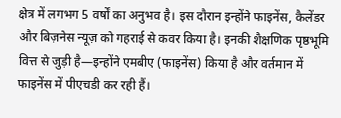क्षेत्र में लगभग 5 वर्षों का अनुभव है। इस दौरान इन्होंने फाइनेंस, कैलेंडर और बिज़नेस न्यूज़ को गहराई से कवर किया है। इनकी शैक्षणिक पृष्ठभूमि वित्त से जुड़ी है—इन्होंने एमबीए (फाइनेंस) किया है और वर्तमान में फाइनेंस में पीएचडी कर रही हैं।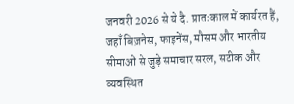जनवरी 2026 से ये दै. प्रातःकाल में कार्यरत हैं, जहाँ बिज़नेस, फाइनेंस, मौसम और भारतीय सीमाओं से जुड़े समाचार सरल, सटीक और व्यवस्थित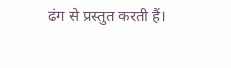ढंग से प्रस्तुत करती हैं।